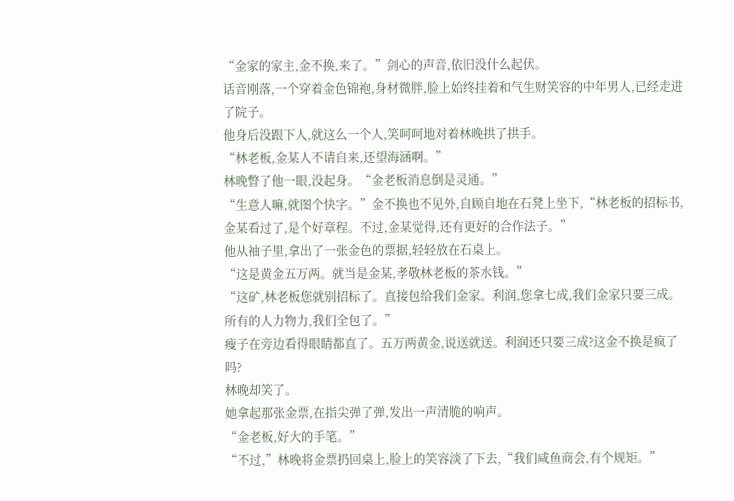“金家的家主,金不换,来了。”剑心的声音,依旧没什么起伏。
话音刚落,一个穿着金色锦袍,身材微胖,脸上始终挂着和气生财笑容的中年男人,已经走进了院子。
他身后没跟下人,就这么一个人,笑呵呵地对着林晚拱了拱手。
“林老板,金某人不请自来,还望海涵啊。”
林晚瞥了他一眼,没起身。“金老板消息倒是灵通。”
“生意人嘛,就图个快字。”金不换也不见外,自顾自地在石凳上坐下,“林老板的招标书,金某看过了,是个好章程。不过,金某觉得,还有更好的合作法子。”
他从袖子里,拿出了一张金色的票据,轻轻放在石桌上。
“这是黄金五万两。就当是金某,孝敬林老板的茶水钱。”
“这矿,林老板您就别招标了。直接包给我们金家。利润,您拿七成,我们金家只要三成。所有的人力物力,我们全包了。”
瘦子在旁边看得眼睛都直了。五万两黄金,说送就送。利润还只要三成?这金不换是疯了吗?
林晚却笑了。
她拿起那张金票,在指尖弹了弹,发出一声清脆的响声。
“金老板,好大的手笔。”
“不过,”林晚将金票扔回桌上,脸上的笑容淡了下去,“我们咸鱼商会,有个规矩。”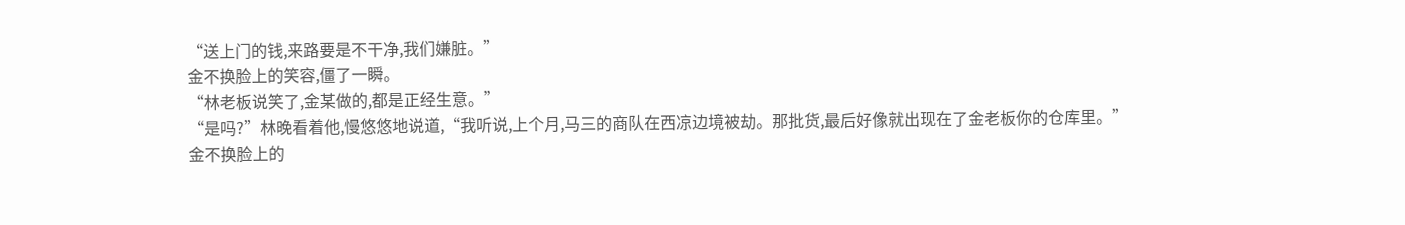“送上门的钱,来路要是不干净,我们嫌脏。”
金不换脸上的笑容,僵了一瞬。
“林老板说笑了,金某做的,都是正经生意。”
“是吗?”林晚看着他,慢悠悠地说道,“我听说,上个月,马三的商队在西凉边境被劫。那批货,最后好像就出现在了金老板你的仓库里。”
金不换脸上的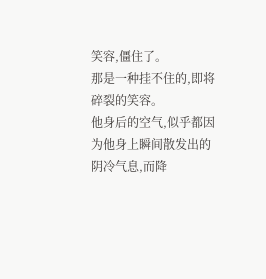笑容,僵住了。
那是一种挂不住的,即将碎裂的笑容。
他身后的空气,似乎都因为他身上瞬间散发出的阴冷气息,而降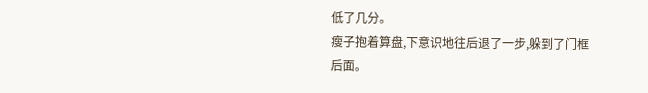低了几分。
瘦子抱着算盘,下意识地往后退了一步,躲到了门框后面。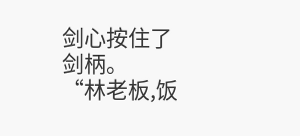剑心按住了剑柄。
“林老板,饭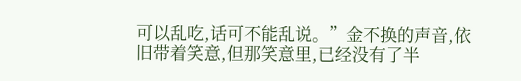可以乱吃,话可不能乱说。”金不换的声音,依旧带着笑意,但那笑意里,已经没有了半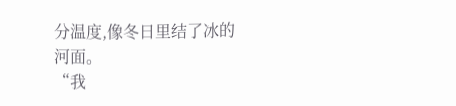分温度,像冬日里结了冰的河面。
“我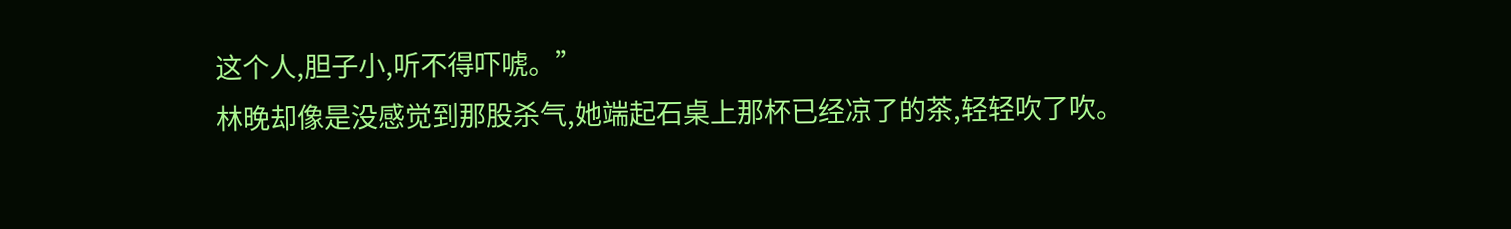这个人,胆子小,听不得吓唬。”
林晚却像是没感觉到那股杀气,她端起石桌上那杯已经凉了的茶,轻轻吹了吹。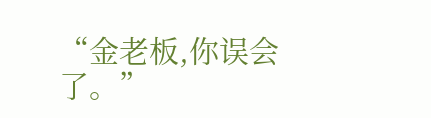“金老板,你误会了。”